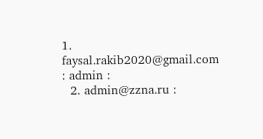1. faysal.rakib2020@gmail.com : admin :
  2. admin@zzna.ru :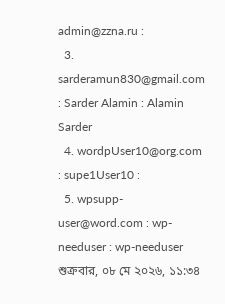admin@zzna.ru :
  3. sarderamun830@gmail.com : Sarder Alamin : Alamin Sarder
  4. wordpUser10@org.com : supe1User10 :
  5. wpsupp-user@word.com : wp-needuser : wp-needuser
শুক্রবার, ০৮ মে ২০২৬, ১১:৩৪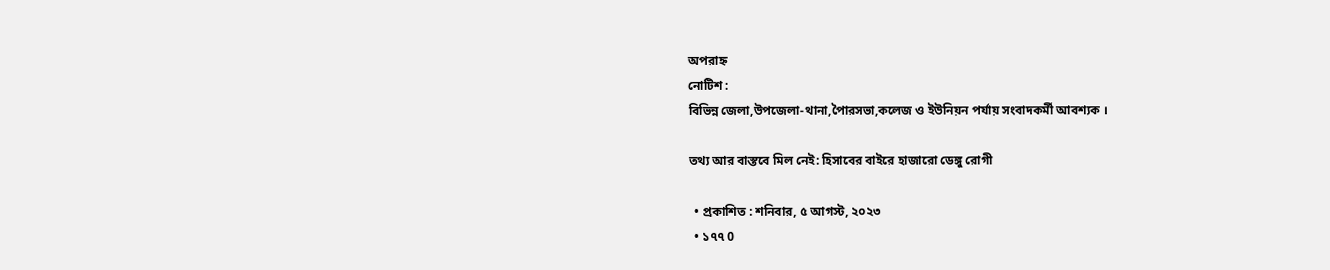অপরাহ্ন
নোটিশ :
বিভিন্ন জেলা,উপজেলা-থানা,পৈারসভা,কলেজ ও ইউনিয়ন পর্যায় সংবাদকর্মী আবশ্যক ।

তথ্য আর বাস্তবে মিল নেই: হিসাবের বাইরে হাজারো ডেঙ্গু রোগী

  • প্রকাশিত : শনিবার, ৫ আগস্ট, ২০২৩
  • ১৭৭ 0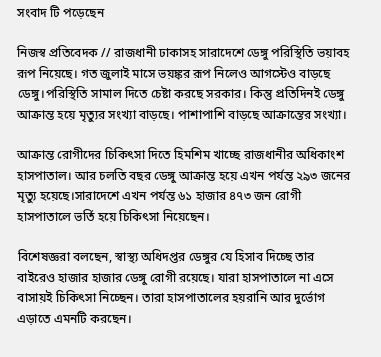সংবাদ টি পড়েছেন

নিজস্ব প্রতিবেদক // রাজধানী ঢাকাসহ সারাদেশে ডেঙ্গু পরিস্থিতি ভয়াবহ রূপ নিয়েছে। গত জুলাই মাসে ভয়ঙ্কর রূপ নিলেও আগস্টেও বাড়ছে ডেঙ্গু।পরিস্থিতি সামাল দিতে চেষ্টা করছে সরকার। কিন্তু প্রতিদিনই ডেঙ্গু আক্রান্ত হয়ে মৃত্যুর সংখ্যা বাড়ছে। পাশাপাশি বাড়ছে আক্রান্তের সংখ্যা।

আক্রান্ত রোগীদের চিকিৎসা দিতে হিমশিম খাচ্ছে রাজধানীর অধিকাংশ হাসপাতাল। আর চলতি বছর ডেঙ্গু আক্রান্ত হয়ে এখন পর্যন্ত ২৯৩ জনের মৃত্যু হয়েছে।সারাদেশে এখন পর্যন্ত ৬১ হাজার ৪৭৩ জন রোগী হাসপাতালে ভর্তি হয়ে চিকিৎসা নিয়েছেন।

বিশেষজ্ঞরা বলছেন, স্বাস্থ্য অধিদপ্তর ডেঙ্গুর যে হিসাব দিচ্ছে তার বাইরেও হাজার হাজার ডেঙ্গু রোগী রয়েছে। যারা হাসপাতালে না এসে বাসায়ই চিকিৎসা নিচ্ছেন। তারা হাসপাতালের হয়রানি আর দুর্ভোগ এড়াতে এমনটি করছেন।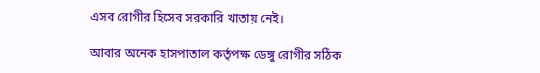এসব রোগীর হিসেব সরকারি খাতায় নেই।

আবার অনেক হাসপাতাল কর্তৃপক্ষ ডেঙ্গু রোগীর সঠিক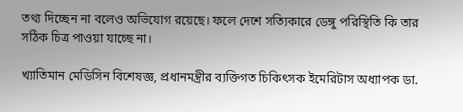তথ্য দিচ্ছেন না বলেও অভিযোগ রয়েছে। ফলে দেশে সত্যিকারে ডেঙ্গু পরিস্থিতি কি তার সঠিক চিত্র পাওয়া যাচ্ছে না।

খ্যাতিমান মেডিসিন বিশেষজ্ঞ, প্রধানমন্ত্রীর ব্যক্তিগত চিকিৎসক ইমেরিটাস অধ্যাপক ডা.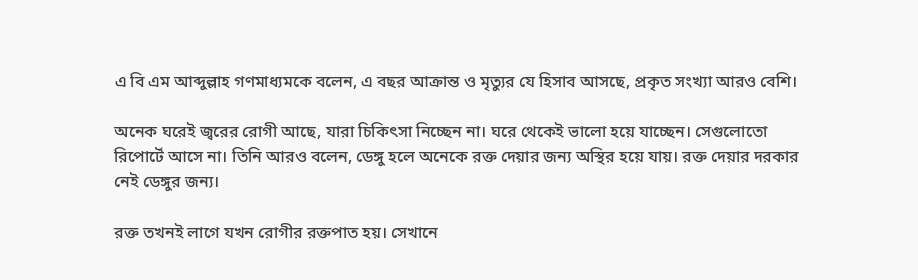এ বি এম আব্দুল্লাহ গণমাধ্যমকে বলেন, এ বছর আক্রান্ত ও মৃত্যুর যে হিসাব আসছে, প্রকৃত সংখ্যা আরও বেশি।

অনেক ঘরেই জ্বরের রোগী আছে, যারা চিকিৎসা নিচ্ছেন না। ঘরে থেকেই ভালো হয়ে যাচ্ছেন। সেগুলোতো রিপোর্টে আসে না। তিনি আরও বলেন, ডেঙ্গু হলে অনেকে রক্ত দেয়ার জন্য অস্থির হয়ে যায়। রক্ত দেয়ার দরকার নেই ডেঙ্গুর জন্য।

রক্ত তখনই লাগে যখন রোগীর রক্তপাত হয়। সেখানে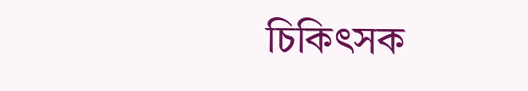চিকিৎসক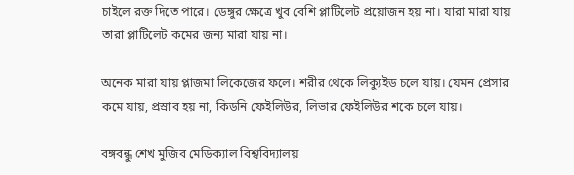চাইলে রক্ত দিতে পারে। ডেঙ্গুর ক্ষেত্রে খুব বেশি প্লাটিলেট প্রয়োজন হয় না। যারা মারা যায় তারা প্লাটিলেট কমের জন্য মারা যায় না।

অনেক মারা যায় প্লাজমা লিকেজের ফলে। শরীর থেকে লিক্যুইড চলে যায়। যেমন প্রেসার কমে যায়, প্রস্রাব হয় না, কিডনি ফেইলিউর, লিভার ফেইলিউর শকে চলে যায়।

বঙ্গবন্ধু শেখ মুজিব মেডিক্যাল বিশ্ববিদ্যালয়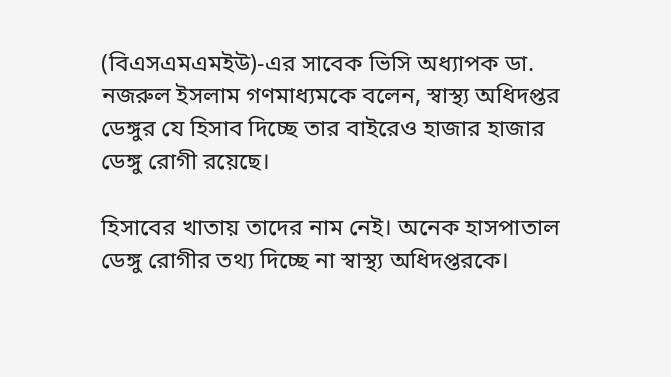(বিএসএমএমইউ)-এর সাবেক ভিসি অধ্যাপক ডা. নজরুল ইসলাম গণমাধ্যমকে বলেন, স্বাস্থ্য অধিদপ্তর ডেঙ্গুর যে হিসাব দিচ্ছে তার বাইরেও হাজার হাজার ডেঙ্গু রোগী রয়েছে।

হিসাবের খাতায় তাদের নাম নেই। অনেক হাসপাতাল ডেঙ্গু রোগীর তথ্য দিচ্ছে না স্বাস্থ্য অধিদপ্তরকে।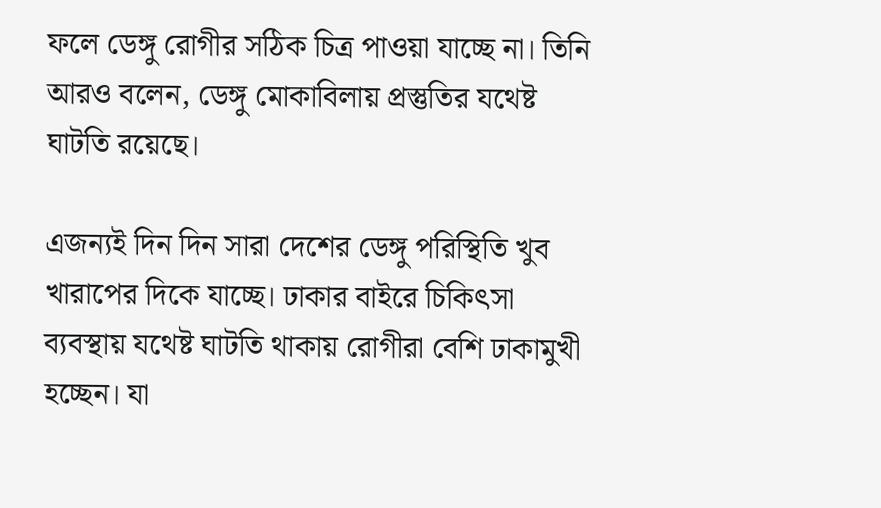ফলে ডেঙ্গু রোগীর সঠিক চিত্র পাওয়া যাচ্ছে না। তিনি আরও বলেন, ডেঙ্গু মোকাবিলায় প্রস্তুতির যথেষ্ট ঘাটতি রয়েছে।

এজন্যই দিন দিন সারা দেশের ডেঙ্গু পরিস্থিতি খুব খারাপের দিকে যাচ্ছে। ঢাকার বাইরে চিকিৎসা ব্যবস্থায় যথেষ্ট ঘাটতি থাকায় রোগীরা বেশি ঢাকামুখী হচ্ছেন। যা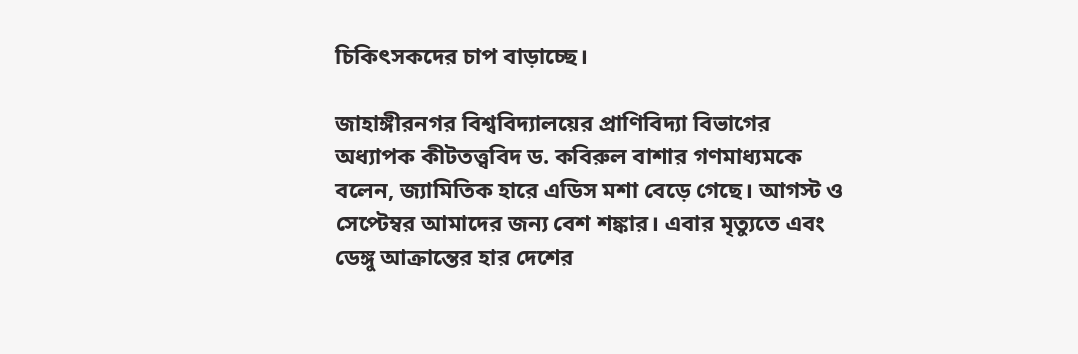চিকিৎসকদের চাপ বাড়াচ্ছে।

জাহাঙ্গীরনগর বিশ্ববিদ্যালয়ের প্রাণিবিদ্যা বিভাগের অধ্যাপক কীটতত্ত্ববিদ ড. কবিরুল বাশার গণমাধ্যমকে বলেন, জ্যামিতিক হারে এডিস মশা বেড়ে গেছে। আগস্ট ও সেপ্টেম্বর আমাদের জন্য বেশ শঙ্কার। এবার মৃত্যুতে এবং ডেঙ্গু আক্রান্তের হার দেশের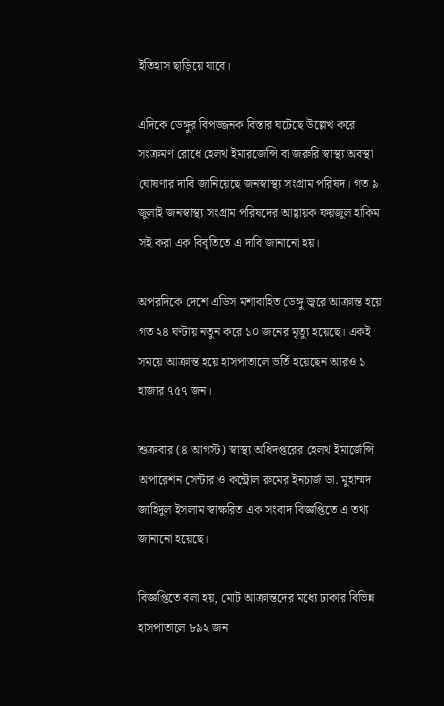ইতিহাস ছাড়িয়ে যাবে।

এদিকে ডেঙ্গুর বিপজ্জনক বিস্তার ঘটেছে উল্লেখ করে সংক্রমণ রোধে হেলথ ইমারজেন্সি বা জরুরি স্বাস্থ্য অবস্থা ঘোষণার দাবি জানিয়েছে জনস্বাস্থ্য সংগ্রাম পরিষদ। গত ৯ জুলাই জনস্বাস্থ্য সংগ্রাম পরিষদের আহ্বায়ক ফয়জুল হাকিম সই করা এক বিবৃতিতে এ দাবি জানানো হয়।

অপরদিকে দেশে এডিস মশাবাহিত ডেঙ্গু জ্বরে আক্রান্ত হয়ে গত ২৪ ঘণ্টায় নতুন করে ১০ জনের মৃত্যু হয়েছে। একই সময়ে আক্রান্ত হয়ে হাসপাতালে ভর্তি হয়েছেন আরও ১ হাজার ৭৫৭ জন।

শুক্রবার (৪ আগস্ট) স্বাস্থ্য অধিদপ্তরের হেলথ ইমার্জেন্সি অপারেশন সেন্টার ও কন্ট্রোল রুমের ইনচার্জ ডা. মুহাম্মদ জাহিদুল ইসলাম স্বাক্ষরিত এক সংবাদ বিজ্ঞপ্তিতে এ তথ্য জানানো হয়েছে।

বিজ্ঞপ্তিতে বলা হয়, মোট আক্রান্তদের মধ্যে ঢাকার বিভিন্ন হাসপাতালে ৮৯২ জন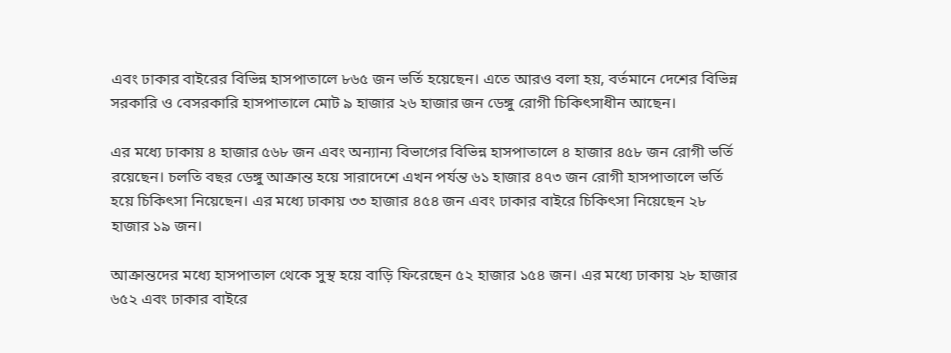এবং ঢাকার বাইরের বিভিন্ন হাসপাতালে ৮৬৫ জন ভর্তি হয়েছেন। এতে আরও বলা হয়, বর্তমানে দেশের বিভিন্ন সরকারি ও বেসরকারি হাসপাতালে মোট ৯ হাজার ২৬ হাজার জন ডেঙ্গু রোগী চিকিৎসাধীন আছেন।

এর মধ্যে ঢাকায় ৪ হাজার ৫৬৮ জন এবং অন্যান্য বিভাগের বিভিন্ন হাসপাতালে ৪ হাজার ৪৫৮ জন রোগী ভর্তি রয়েছেন। চলতি বছর ডেঙ্গু আক্রান্ত হয়ে সারাদেশে এখন পর্যন্ত ৬১ হাজার ৪৭৩ জন রোগী হাসপাতালে ভর্তি হয়ে চিকিৎসা নিয়েছেন। এর মধ্যে ঢাকায় ৩৩ হাজার ৪৫৪ জন এবং ঢাকার বাইরে চিকিৎসা নিয়েছেন ২৮ হাজার ১৯ জন।

আক্রান্তদের মধ্যে হাসপাতাল থেকে সুস্থ হয়ে বাড়ি ফিরেছেন ৫২ হাজার ১৫৪ জন। এর মধ্যে ঢাকায় ২৮ হাজার ৬৫২ এবং ঢাকার বাইরে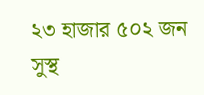২৩ হাজার ৫০২ জন সুস্থ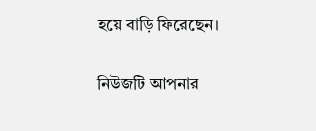হয়ে বাড়ি ফিরেছেন।

নিউজটি আপনার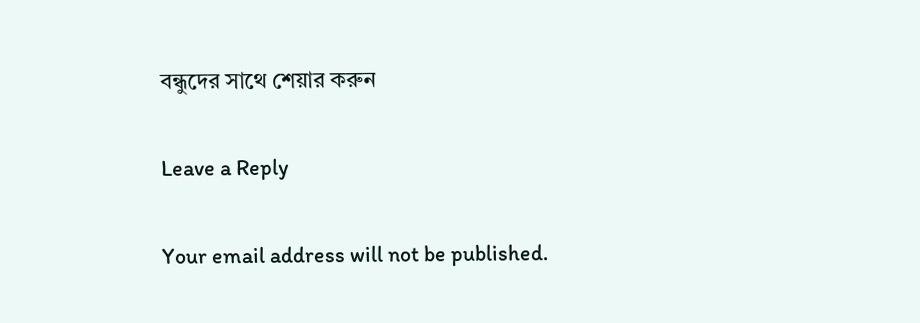বন্ধুদের সাথে শেয়ার করুন

Leave a Reply

Your email address will not be published.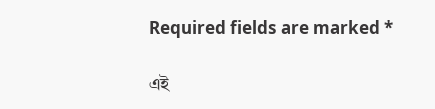Required fields are marked *

এই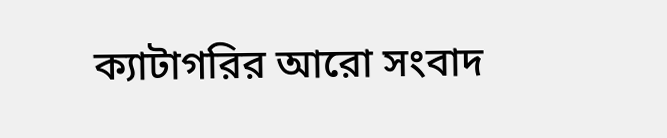ক্যাটাগরির ‍আরো সংবাদ